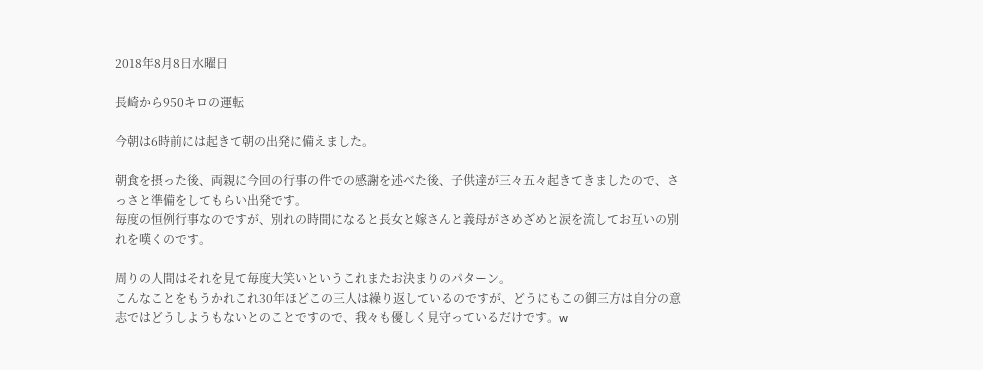2018年8月8日水曜日

長崎から950キロの運転

今朝は6時前には起きて朝の出発に備えました。

朝食を摂った後、両親に今回の行事の件での感謝を述べた後、子供達が三々五々起きてきましたので、さっさと準備をしてもらい出発です。
毎度の恒例行事なのですが、別れの時間になると長女と嫁さんと義母がさめざめと涙を流してお互いの別れを嘆くのです。

周りの人間はそれを見て毎度大笑いというこれまたお決まりのパターン。
こんなことをもうかれこれ30年ほどこの三人は繰り返しているのですが、どうにもこの御三方は自分の意志ではどうしようもないとのことですので、我々も優しく見守っているだけです。w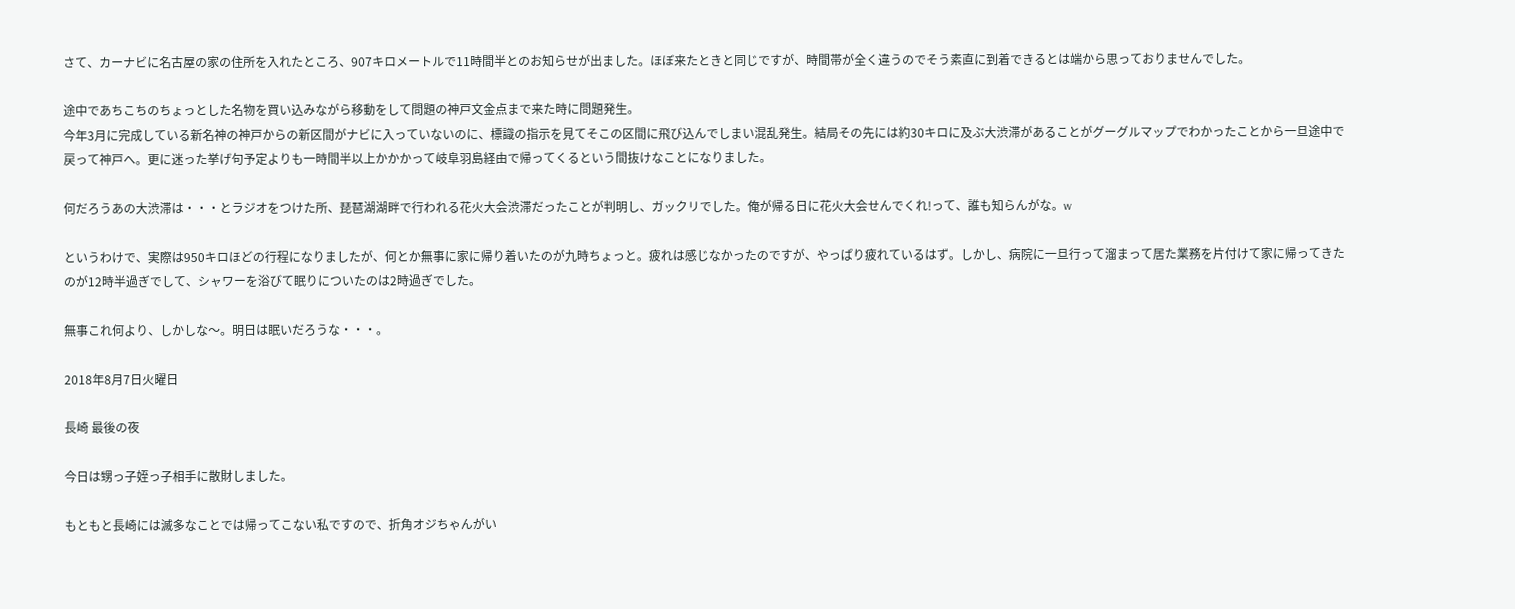さて、カーナビに名古屋の家の住所を入れたところ、907キロメートルで11時間半とのお知らせが出ました。ほぼ来たときと同じですが、時間帯が全く違うのでそう素直に到着できるとは端から思っておりませんでした。

途中であちこちのちょっとした名物を買い込みながら移動をして問題の神戸文金点まで来た時に問題発生。
今年3月に完成している新名神の神戸からの新区間がナビに入っていないのに、標識の指示を見てそこの区間に飛び込んでしまい混乱発生。結局その先には約30キロに及ぶ大渋滞があることがグーグルマップでわかったことから一旦途中で戻って神戸へ。更に迷った挙げ句予定よりも一時間半以上かかかって岐阜羽島経由で帰ってくるという間抜けなことになりました。

何だろうあの大渋滞は・・・とラジオをつけた所、琵琶湖湖畔で行われる花火大会渋滞だったことが判明し、ガックリでした。俺が帰る日に花火大会せんでくれ!って、誰も知らんがな。w

というわけで、実際は950キロほどの行程になりましたが、何とか無事に家に帰り着いたのが九時ちょっと。疲れは感じなかったのですが、やっぱり疲れているはず。しかし、病院に一旦行って溜まって居た業務を片付けて家に帰ってきたのが12時半過ぎでして、シャワーを浴びて眠りについたのは2時過ぎでした。

無事これ何より、しかしな〜。明日は眠いだろうな・・・。

2018年8月7日火曜日

長崎 最後の夜

今日は甥っ子姪っ子相手に散財しました。

もともと長崎には滅多なことでは帰ってこない私ですので、折角オジちゃんがい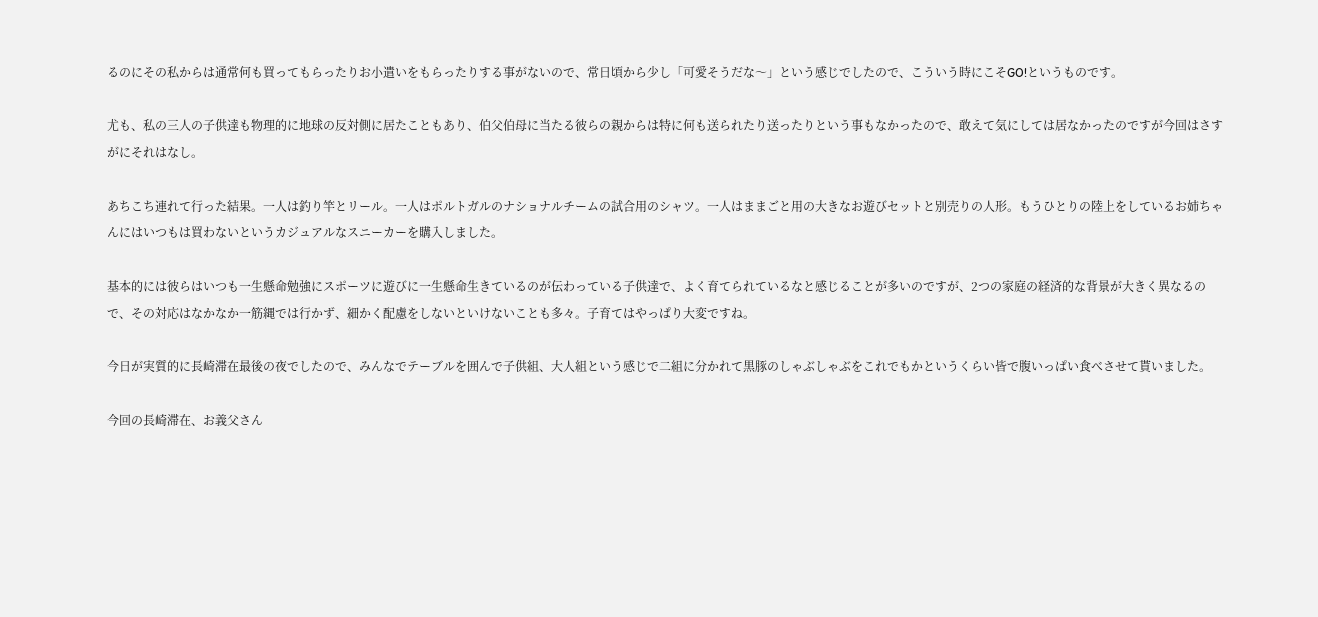るのにその私からは通常何も買ってもらったりお小遣いをもらったりする事がないので、常日頃から少し「可愛そうだな〜」という感じでしたので、こういう時にこそGO!というものです。

尤も、私の三人の子供達も物理的に地球の反対側に居たこともあり、伯父伯母に当たる彼らの親からは特に何も送られたり送ったりという事もなかったので、敢えて気にしては居なかったのですが今回はさすがにそれはなし。

あちこち連れて行った結果。一人は釣り竿とリール。一人はポルトガルのナショナルチームの試合用のシャツ。一人はままごと用の大きなお遊びセットと別売りの人形。もうひとりの陸上をしているお姉ちゃんにはいつもは買わないというカジュアルなスニーカーを購入しました。

基本的には彼らはいつも一生懸命勉強にスポーツに遊びに一生懸命生きているのが伝わっている子供達で、よく育てられているなと感じることが多いのですが、2つの家庭の経済的な背景が大きく異なるので、その対応はなかなか一筋縄では行かず、細かく配慮をしないといけないことも多々。子育てはやっぱり大変ですね。

今日が実質的に長崎滞在最後の夜でしたので、みんなでテーブルを囲んで子供組、大人組という感じで二組に分かれて黒豚のしゃぶしゃぶをこれでもかというくらい皆で腹いっぱい食べさせて貰いました。

今回の長崎滞在、お義父さん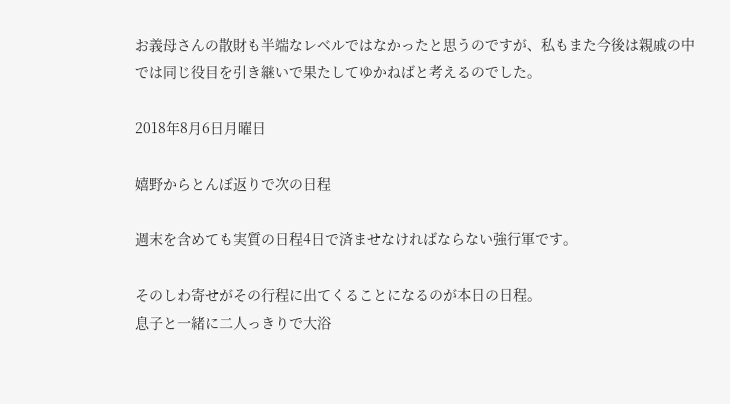お義母さんの散財も半端なレベルではなかったと思うのですが、私もまた今後は親戚の中では同じ役目を引き継いで果たしてゆかねばと考えるのでした。

2018年8月6日月曜日

嬉野からとんぼ返りで次の日程

週末を含めても実質の日程4日で済ませなければならない強行軍です。

そのしわ寄せがその行程に出てくることになるのが本日の日程。
息子と一緒に二人っきりで大浴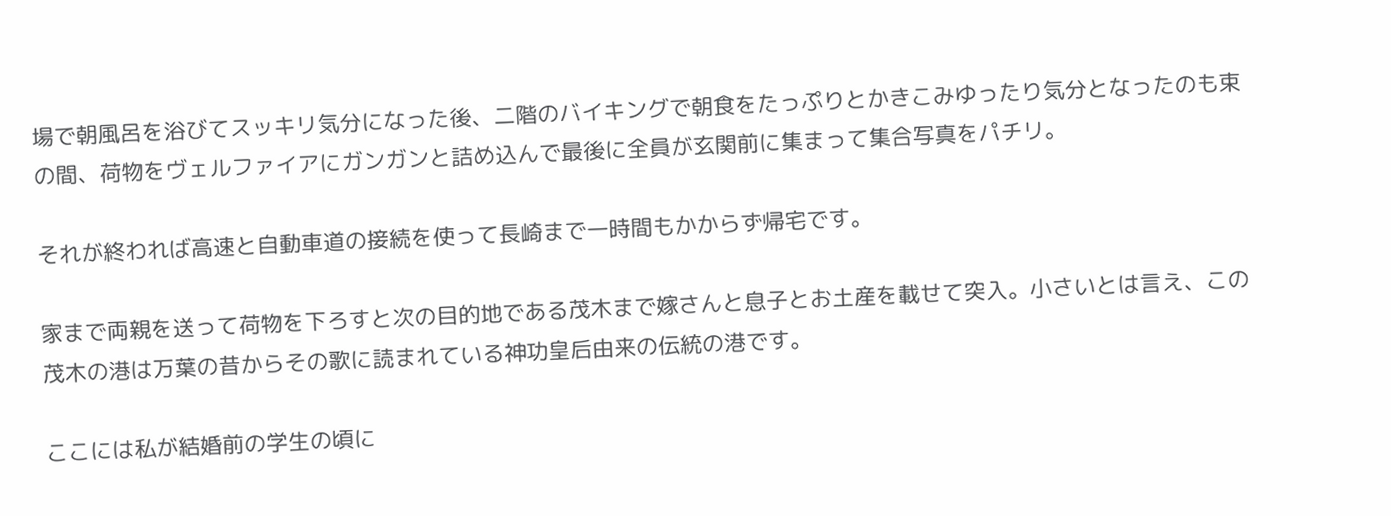場で朝風呂を浴びてスッキリ気分になった後、二階のバイキングで朝食をたっぷりとかきこみゆったり気分となったのも束の間、荷物をヴェルファイアにガンガンと詰め込んで最後に全員が玄関前に集まって集合写真をパチリ。

それが終われば高速と自動車道の接続を使って長崎まで一時間もかからず帰宅です。

家まで両親を送って荷物を下ろすと次の目的地である茂木まで嫁さんと息子とお土産を載せて突入。小さいとは言え、この茂木の港は万葉の昔からその歌に読まれている神功皇后由来の伝統の港です。

ここには私が結婚前の学生の頃に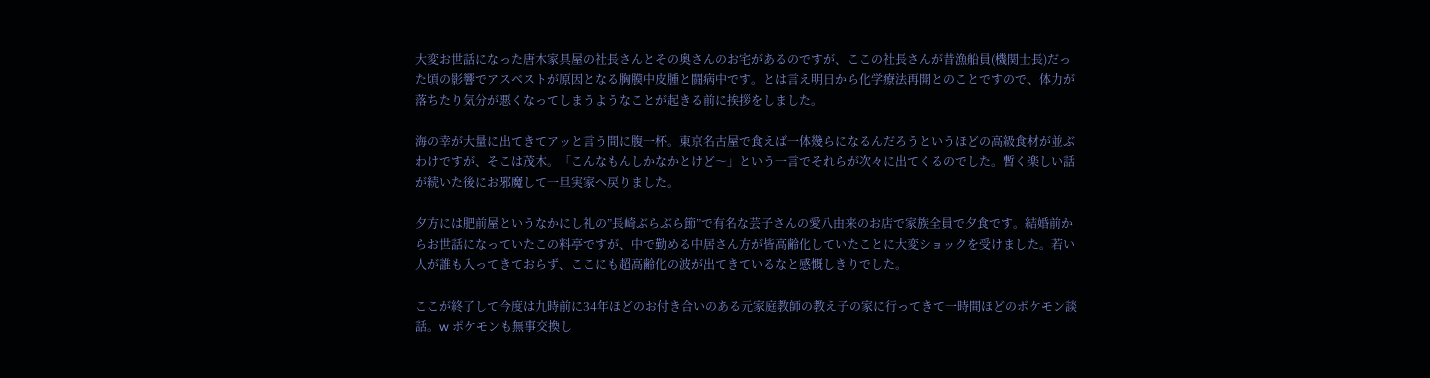大変お世話になった唐木家具屋の社長さんとその奥さんのお宅があるのですが、ここの社長さんが昔漁船員(機関士長)だった頃の影響でアスベストが原因となる胸膜中皮腫と闘病中です。とは言え明日から化学療法再開とのことですので、体力が落ちたり気分が悪くなってしまうようなことが起きる前に挨拶をしました。

海の幸が大量に出てきてアッと言う間に腹一杯。東京名古屋で食えば一体幾らになるんだろうというほどの高級食材が並ぶわけですが、そこは茂木。「こんなもんしかなかとけど〜」という一言でそれらが次々に出てくるのでした。暫く楽しい話が続いた後にお邪魔して一旦実家へ戻りました。

夕方には肥前屋というなかにし礼の”長崎ぶらぶら節”で有名な芸子さんの愛八由来のお店で家族全員で夕食です。結婚前からお世話になっていたこの料亭ですが、中で勤める中居さん方が皆高齢化していたことに大変ショックを受けました。若い人が誰も入ってきておらず、ここにも超高齢化の波が出てきているなと感慨しきりでした。

ここが終了して今度は九時前に34年ほどのお付き合いのある元家庭教師の教え子の家に行ってきて一時間ほどのポケモン談話。w ポケモンも無事交換し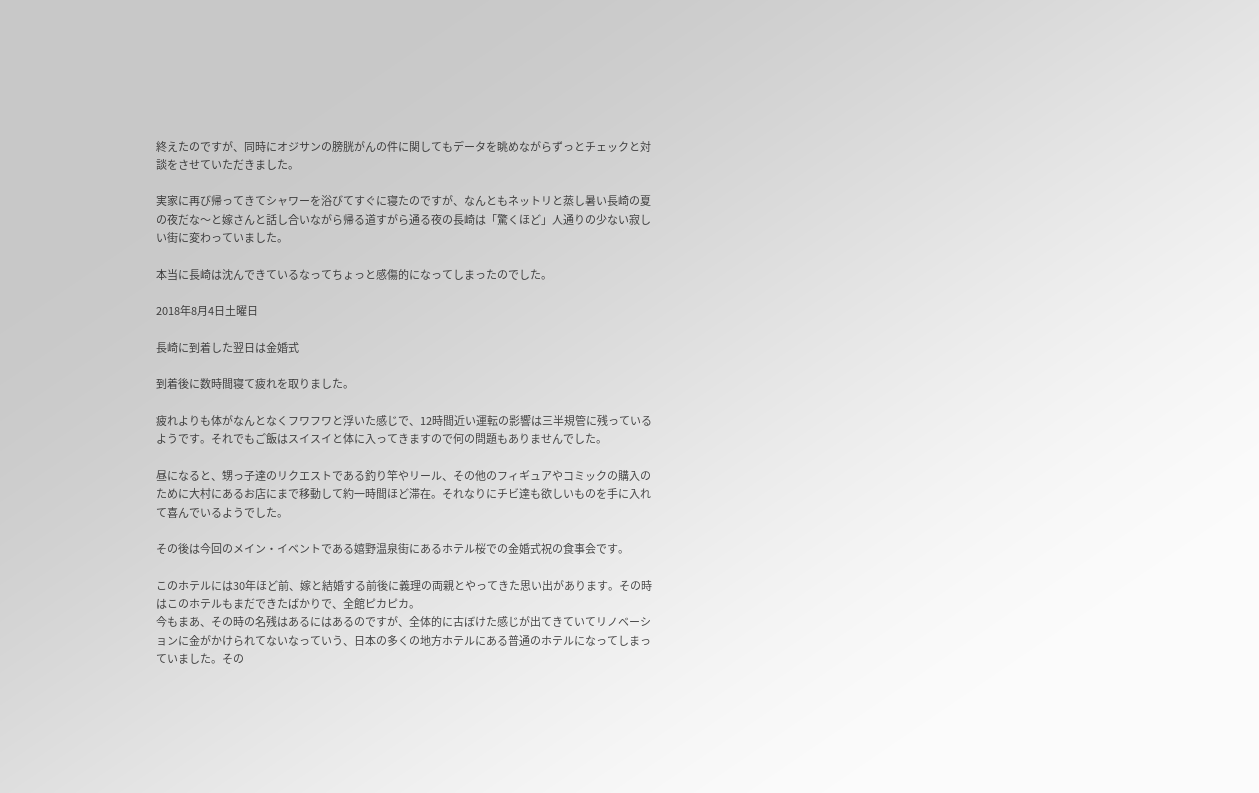終えたのですが、同時にオジサンの膀胱がんの件に関してもデータを眺めながらずっとチェックと対談をさせていただきました。

実家に再び帰ってきてシャワーを浴びてすぐに寝たのですが、なんともネットリと蒸し暑い長崎の夏の夜だな〜と嫁さんと話し合いながら帰る道すがら通る夜の長崎は「驚くほど」人通りの少ない寂しい街に変わっていました。

本当に長崎は沈んできているなってちょっと感傷的になってしまったのでした。

2018年8月4日土曜日

長崎に到着した翌日は金婚式

到着後に数時間寝て疲れを取りました。

疲れよりも体がなんとなくフワフワと浮いた感じで、12時間近い運転の影響は三半規管に残っているようです。それでもご飯はスイスイと体に入ってきますので何の問題もありませんでした。

昼になると、甥っ子達のリクエストである釣り竿やリール、その他のフィギュアやコミックの購入のために大村にあるお店にまで移動して約一時間ほど滞在。それなりにチビ達も欲しいものを手に入れて喜んでいるようでした。

その後は今回のメイン・イベントである嬉野温泉街にあるホテル桜での金婚式祝の食事会です。

このホテルには30年ほど前、嫁と結婚する前後に義理の両親とやってきた思い出があります。その時はこのホテルもまだできたばかりで、全館ピカピカ。
今もまあ、その時の名残はあるにはあるのですが、全体的に古ぼけた感じが出てきていてリノベーションに金がかけられてないなっていう、日本の多くの地方ホテルにある普通のホテルになってしまっていました。その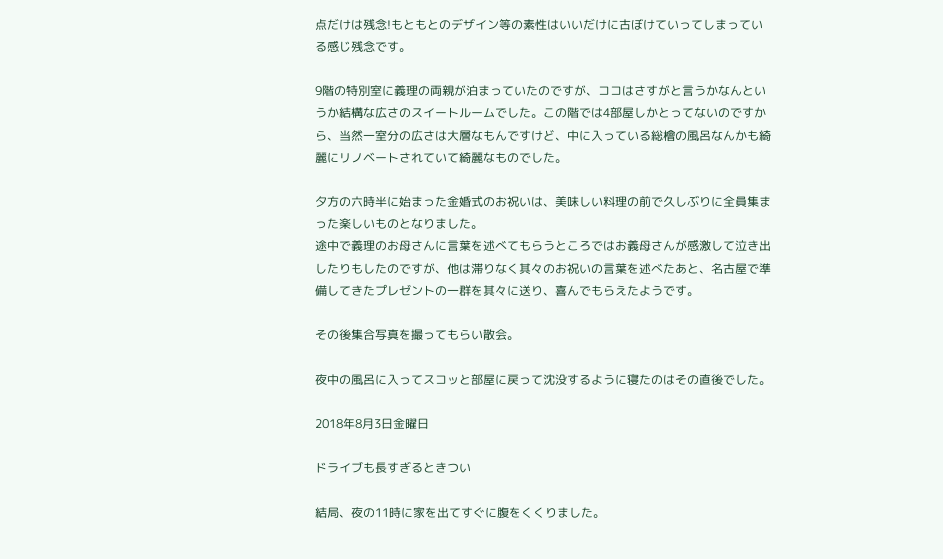点だけは残念!もともとのデザイン等の素性はいいだけに古ぼけていってしまっている感じ残念です。

9階の特別室に義理の両親が泊まっていたのですが、ココはさすがと言うかなんというか結構な広さのスイートルームでした。この階では4部屋しかとってないのですから、当然一室分の広さは大層なもんですけど、中に入っている総檜の風呂なんかも綺麗にリノベートされていて綺麗なものでした。

夕方の六時半に始まった金婚式のお祝いは、美味しい料理の前で久しぶりに全員集まった楽しいものとなりました。
途中で義理のお母さんに言葉を述べてもらうところではお義母さんが感激して泣き出したりもしたのですが、他は滞りなく其々のお祝いの言葉を述べたあと、名古屋で準備してきたプレゼントの一群を其々に送り、喜んでもらえたようです。

その後集合写真を撮ってもらい散会。

夜中の風呂に入ってスコッと部屋に戻って沈没するように寝たのはその直後でした。

2018年8月3日金曜日

ドライブも長すぎるときつい

結局、夜の11時に家を出てすぐに腹をくくりました。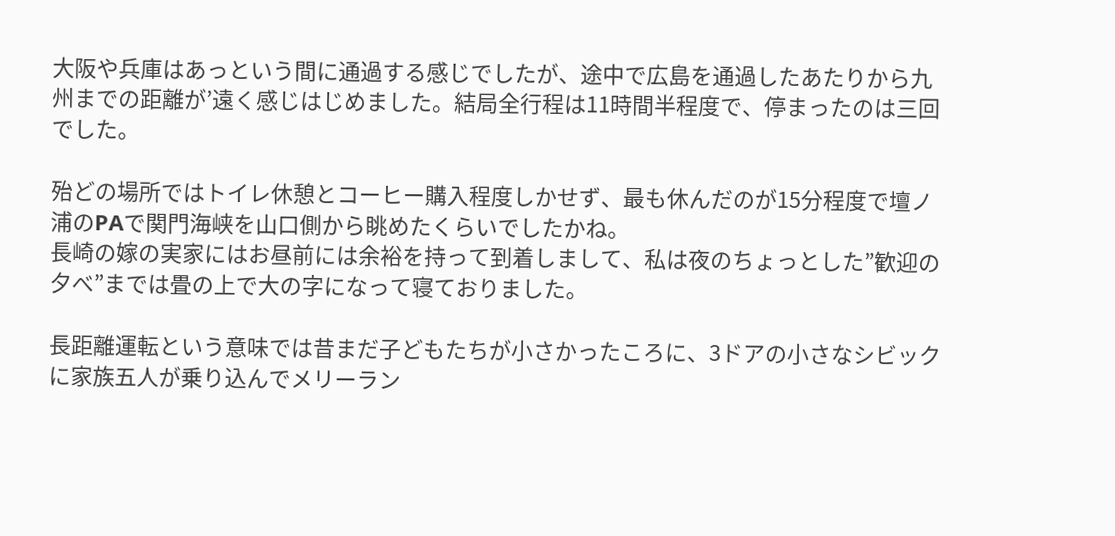大阪や兵庫はあっという間に通過する感じでしたが、途中で広島を通過したあたりから九州までの距離が’遠く感じはじめました。結局全行程は11時間半程度で、停まったのは三回でした。

殆どの場所ではトイレ休憩とコーヒー購入程度しかせず、最も休んだのが15分程度で壇ノ浦のPAで関門海峡を山口側から眺めたくらいでしたかね。
長崎の嫁の実家にはお昼前には余裕を持って到着しまして、私は夜のちょっとした”歓迎の夕べ”までは畳の上で大の字になって寝ておりました。

長距離運転という意味では昔まだ子どもたちが小さかったころに、3ドアの小さなシビックに家族五人が乗り込んでメリーラン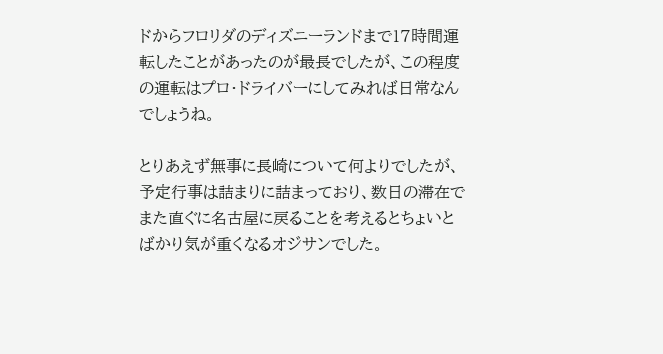ドからフロリダのディズニーランドまで17時間運転したことがあったのが最長でしたが、この程度の運転はプロ・ドライバーにしてみれば日常なんでしょうね。

とりあえず無事に長崎について何よりでしたが、予定行事は詰まりに詰まっており、数日の滞在でまた直ぐに名古屋に戻ることを考えるとちょいとばかり気が重くなるオジサンでした。